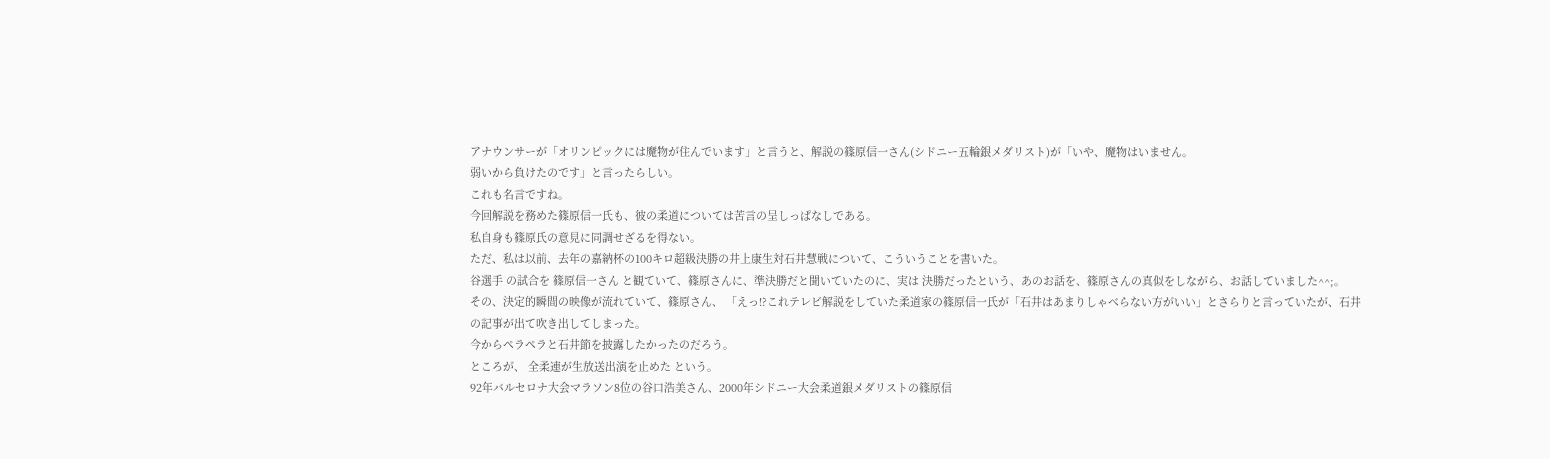アナウンサーが「オリンピックには魔物が住んでいます」と言うと、解説の篠原信一さん(シドニー五輪銀メダリスト)が「いや、魔物はいません。
弱いから負けたのです」と言ったらしい。
これも名言ですね。
今回解説を務めた篠原信一氏も、彼の柔道については苦言の呈しっぱなしである。
私自身も篠原氏の意見に同調せざるを得ない。
ただ、私は以前、去年の嘉納杯の100キロ超級決勝の井上康生対石井慧戦について、こういうことを書いた。
谷選手 の試合を 篠原信一さん と観ていて、篠原さんに、準決勝だと聞いていたのに、実は 決勝だったという、あのお話を、篠原さんの真似をしながら、お話していました^^;。
その、決定的瞬間の映像が流れていて、篠原さん、 「えっ!?これテレビ解説をしていた柔道家の篠原信一氏が「石井はあまりしゃべらない方がいい」とさらりと言っていたが、石井の記事が出て吹き出してしまった。
今からペラペラと石井節を披露したかったのだろう。
ところが、 全柔連が生放送出演を止めた という。
92年バルセロナ大会マラソン8位の谷口浩美さん、2000年シドニー大会柔道銀メダリストの篠原信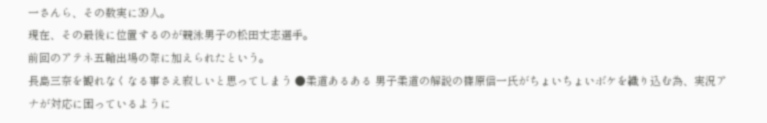一さんら、その数実に39人。
現在、その最後に位置するのが競泳男子の松田丈志選手。
前回のアテネ五輪出場の際に加えられたという。
長島三奈を観れなくなる事さえ寂しいと思ってしまう ●柔道あるある 男子柔道の解説の篠原信一氏がちょいちょいボケを織り込む為、実況アナが対応に困っているように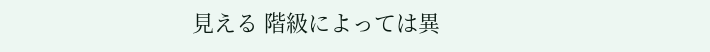見える 階級によっては異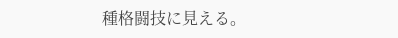種格闘技に見える。